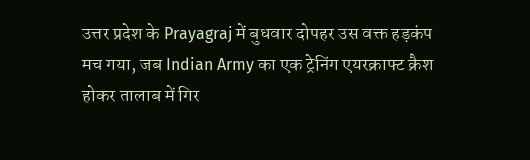उत्तर प्रदेश के Prayagraj में बुधवार दोपहर उस वक्त हड़कंप मच गया, जब Indian Army का एक ट्रेनिंग एयरक्राफ्ट क्रैश होकर तालाब में गिर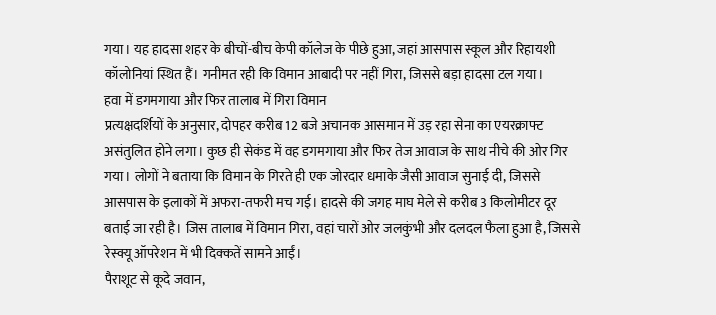गया। यह हादसा शहर के बीचों-बीच केपी कॉलेज के पीछे हुआ, जहां आसपास स्कूल और रिहायशी कॉलोनियां स्थित हैं। गनीमत रही कि विमान आबादी पर नहीं गिरा, जिससे बड़ा हादसा टल गया।
हवा में डगमगाया और फिर तालाब में गिरा विमान
प्रत्यक्षदर्शियों के अनुसार, दोपहर करीब 12 बजे अचानक आसमान में उड़ रहा सेना का एयरक्राफ्ट असंतुलित होने लगा। कुछ ही सेकंड में वह डगमगाया और फिर तेज आवाज के साथ नीचे की ओर गिर गया। लोगों ने बताया कि विमान के गिरते ही एक जोरदार धमाके जैसी आवाज सुनाई दी, जिससे आसपास के इलाकों में अफरा-तफरी मच गई। हादसे की जगह माघ मेले से करीब 3 किलोमीटर दूर बताई जा रही है। जिस तालाब में विमान गिरा, वहां चारों ओर जलकुंभी और दलदल फैला हुआ है, जिससे रेस्क्यू ऑपरेशन में भी दिक्कतें सामने आईं।
पैराशूट से कूदे जवान,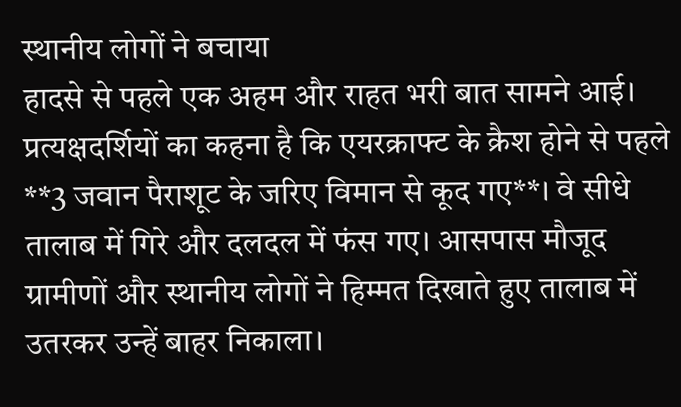स्थानीय लोगों ने बचाया
हादसे से पहले एक अहम और राहत भरी बात सामने आई। प्रत्यक्षदर्शियों का कहना है कि एयरक्राफ्ट के क्रैश होने से पहले **3 जवान पैराशूट के जरिए विमान से कूद गए**। वे सीधे तालाब में गिरे और दलदल में फंस गए। आसपास मौजूद ग्रामीणों और स्थानीय लोगों ने हिम्मत दिखाते हुए तालाब में उतरकर उन्हें बाहर निकाला।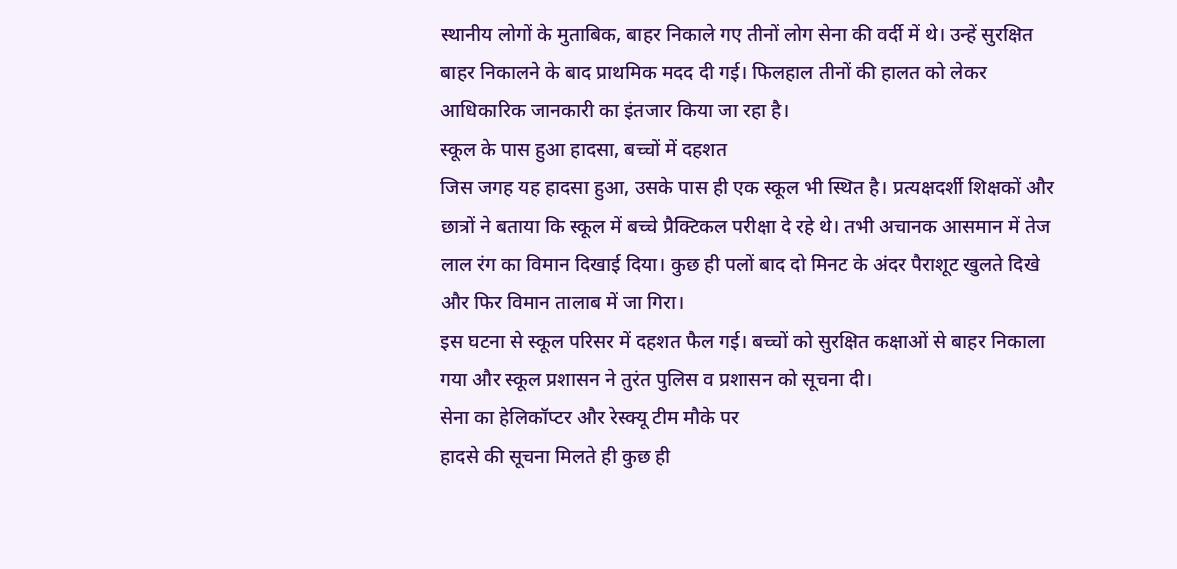स्थानीय लोगों के मुताबिक, बाहर निकाले गए तीनों लोग सेना की वर्दी में थे। उन्हें सुरक्षित बाहर निकालने के बाद प्राथमिक मदद दी गई। फिलहाल तीनों की हालत को लेकर आधिकारिक जानकारी का इंतजार किया जा रहा है।
स्कूल के पास हुआ हादसा, बच्चों में दहशत
जिस जगह यह हादसा हुआ, उसके पास ही एक स्कूल भी स्थित है। प्रत्यक्षदर्शी शिक्षकों और छात्रों ने बताया कि स्कूल में बच्चे प्रैक्टिकल परीक्षा दे रहे थे। तभी अचानक आसमान में तेज लाल रंग का विमान दिखाई दिया। कुछ ही पलों बाद दो मिनट के अंदर पैराशूट खुलते दिखे और फिर विमान तालाब में जा गिरा।
इस घटना से स्कूल परिसर में दहशत फैल गई। बच्चों को सुरक्षित कक्षाओं से बाहर निकाला गया और स्कूल प्रशासन ने तुरंत पुलिस व प्रशासन को सूचना दी।
सेना का हेलिकॉप्टर और रेस्क्यू टीम मौके पर
हादसे की सूचना मिलते ही कुछ ही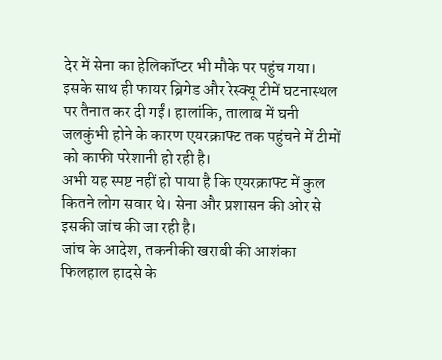देर में सेना का हेलिकॉप्टर भी मौके पर पहुंच गया। इसके साथ ही फायर ब्रिगेड और रेस्क्यू टीमें घटनास्थल पर तैनात कर दी गईं। हालांकि, तालाब में घनी जलकुंभी होने के कारण एयरक्राफ्ट तक पहुंचने में टीमों को काफी परेशानी हो रही है।
अभी यह स्पष्ट नहीं हो पाया है कि एयरक्राफ्ट में कुल कितने लोग सवार थे। सेना और प्रशासन की ओर से इसकी जांच की जा रही है।
जांच के आदेश, तकनीकी खराबी की आशंका
फिलहाल हादसे के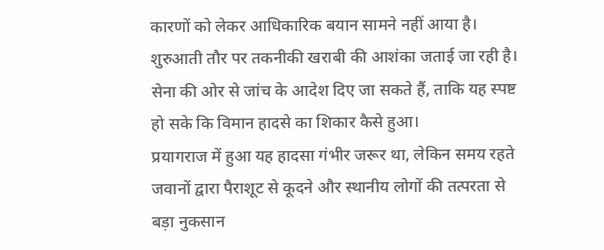कारणों को लेकर आधिकारिक बयान सामने नहीं आया है। शुरुआती तौर पर तकनीकी खराबी की आशंका जताई जा रही है। सेना की ओर से जांच के आदेश दिए जा सकते हैं, ताकि यह स्पष्ट हो सके कि विमान हादसे का शिकार कैसे हुआ।
प्रयागराज में हुआ यह हादसा गंभीर जरूर था, लेकिन समय रहते जवानों द्वारा पैराशूट से कूदने और स्थानीय लोगों की तत्परता से बड़ा नुकसान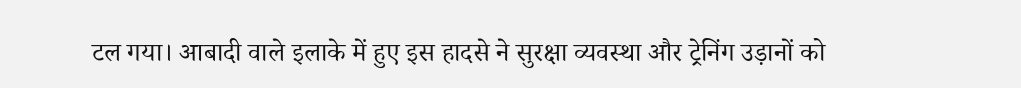टल गया। आबादी वाले इलाके में हुए इस हादसे ने सुरक्षा व्यवस्था और ट्रेनिंग उड़ानों को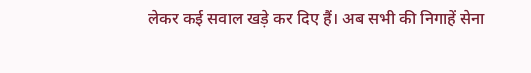लेकर कई सवाल खड़े कर दिए हैं। अब सभी की निगाहें सेना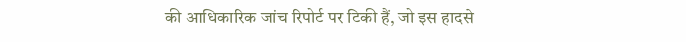की आधिकारिक जांच रिपोर्ट पर टिकी हैं, जो इस हादसे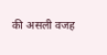की असली वजह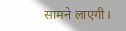सामने लाएगी।